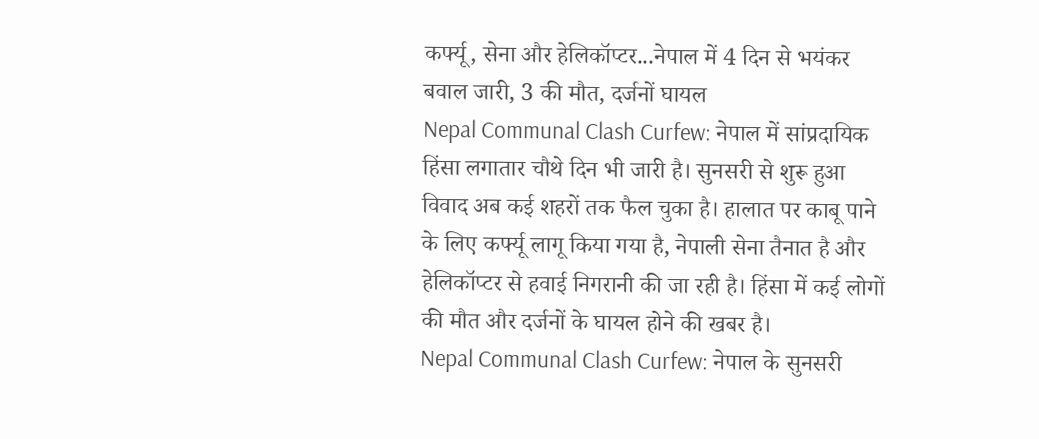कर्फ्यू, सेना और हेलिकॉप्टर...नेपाल में 4 दिन से भयंकर बवाल जारी, 3 की मौत, दर्जनों घायल
Nepal Communal Clash Curfew: नेपाल में सांप्रदायिक हिंसा लगातार चौथे दिन भी जारी है। सुनसरी से शुरू हुआ विवाद अब कई शहरों तक फैल चुका है। हालात पर काबू पाने के लिए कर्फ्यू लागू किया गया है, नेपाली सेना तैनात है और हेलिकॉप्टर से हवाई निगरानी की जा रही है। हिंसा में कई लोगों की मौत और दर्जनों के घायल होने की खबर है।
Nepal Communal Clash Curfew: नेपाल के सुनसरी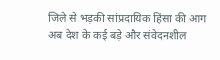जिले से भड़की सांप्रदायिक हिंसा की आग अब देश के कई बड़े और संवेदनशील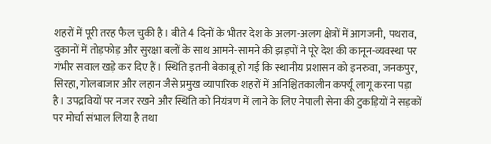शहरों में पूरी तरह फैल चुकी है। बीते 4 दिनों के भीतर देश के अलग-अलग क्षेत्रों में आगजनी, पथराव, दुकानों में तोड़फोड़ और सुरक्षा बलों के साथ आमने-सामने की झड़पों ने पूरे देश की कानून-व्यवस्था पर गंभीर सवाल खड़े कर दिए हैं। स्थिति इतनी बेकाबू हो गई कि स्थानीय प्रशासन को इनरुवा, जनकपुर, सिरहा, गोलबाजार और लहान जैसे प्रमुख व्यापारिक शहरों में अनिश्चितकालीन कर्फ्यू लागू करना पड़ा है। उपद्रवियों पर नजर रखने और स्थिति को नियंत्रण में लाने के लिए नेपाली सेना की टुकड़ियों ने सड़कों पर मोर्चा संभाल लिया है तथा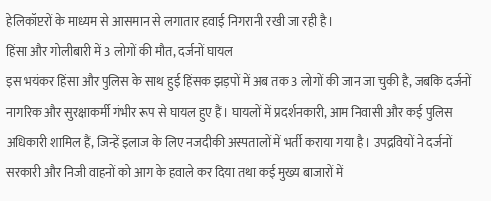हेलिकॉप्टरों के माध्यम से आसमान से लगातार हवाई निगरानी रखी जा रही है।
हिंसा और गोलीबारी में 3 लोगों की मौत, दर्जनों घायल
इस भयंकर हिंसा और पुलिस के साथ हुई हिंसक झड़पों में अब तक 3 लोगों की जान जा चुकी है, जबकि दर्जनों नागरिक और सुरक्षाकर्मी गंभीर रूप से घायल हुए हैं। घायलों में प्रदर्शनकारी, आम निवासी और कई पुलिस अधिकारी शामिल हैं, जिन्हें इलाज के लिए नजदीकी अस्पतालों में भर्ती कराया गया है। उपद्रवियों ने दर्जनों सरकारी और निजी वाहनों को आग के हवाले कर दिया तथा कई मुख्य बाजारों में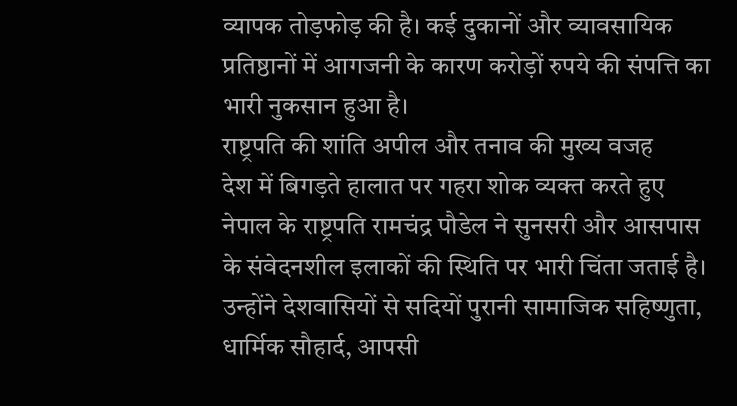व्यापक तोड़फोड़ की है। कई दुकानों और व्यावसायिक प्रतिष्ठानों में आगजनी के कारण करोड़ों रुपये की संपत्ति का भारी नुकसान हुआ है।
राष्ट्रपति की शांति अपील और तनाव की मुख्य वजह
देश में बिगड़ते हालात पर गहरा शोक व्यक्त करते हुए नेपाल के राष्ट्रपति रामचंद्र पौडेल ने सुनसरी और आसपास के संवेदनशील इलाकों की स्थिति पर भारी चिंता जताई है। उन्होंने देशवासियों से सदियों पुरानी सामाजिक सहिष्णुता, धार्मिक सौहार्द, आपसी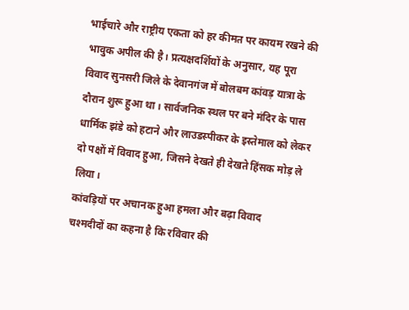भाईचारे और राष्ट्रीय एकता को हर कीमत पर कायम रखने की भावुक अपील की है। प्रत्यक्षदर्शियों के अनुसार, यह पूरा विवाद सुनसरी जिले के देवानगंज में बोलबम कांवड़ यात्रा के दौरान शुरू हुआ था। सार्वजनिक स्थल पर बने मंदिर के पास धार्मिक झंडे को हटाने और लाउडस्पीकर के इस्तेमाल को लेकर दो पक्षों में विवाद हुआ, जिसने देखते ही देखते हिंसक मोड़ ले लिया।
कांवड़ियों पर अचानक हुआ हमला और बढ़ा विवाद
चश्मदीदों का कहना है कि रविवार की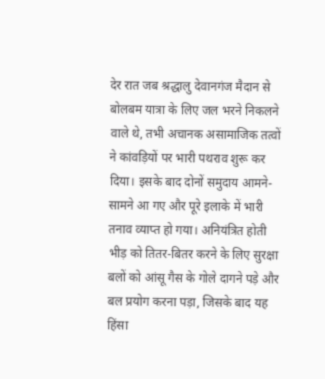देर रात जब श्रद्धालु देवानगंज मैदान से बोलबम यात्रा के लिए जल भरने निकलने वाले थे, तभी अचानक असामाजिक तत्वों ने कांवड़ियों पर भारी पथराव शुरू कर दिया। इसके बाद दोनों समुदाय आमने-सामने आ गए और पूरे इलाके में भारी तनाव व्याप्त हो गया। अनियंत्रित होती भीड़ को तितर-बितर करने के लिए सुरक्षा बलों को आंसू गैस के गोले दागने पड़े और बल प्रयोग करना पड़ा, जिसके बाद यह हिंसा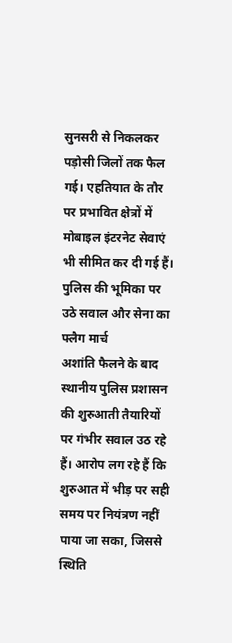सुनसरी से निकलकर पड़ोसी जिलों तक फैल गई। एहतियात के तौर पर प्रभावित क्षेत्रों में मोबाइल इंटरनेट सेवाएं भी सीमित कर दी गई हैं।
पुलिस की भूमिका पर उठे सवाल और सेना का फ्लैग मार्च
अशांति फैलने के बाद स्थानीय पुलिस प्रशासन की शुरुआती तैयारियों पर गंभीर सवाल उठ रहे हैं। आरोप लग रहे हैं कि शुरुआत में भीड़ पर सही समय पर नियंत्रण नहीं पाया जा सका, जिससे स्थिति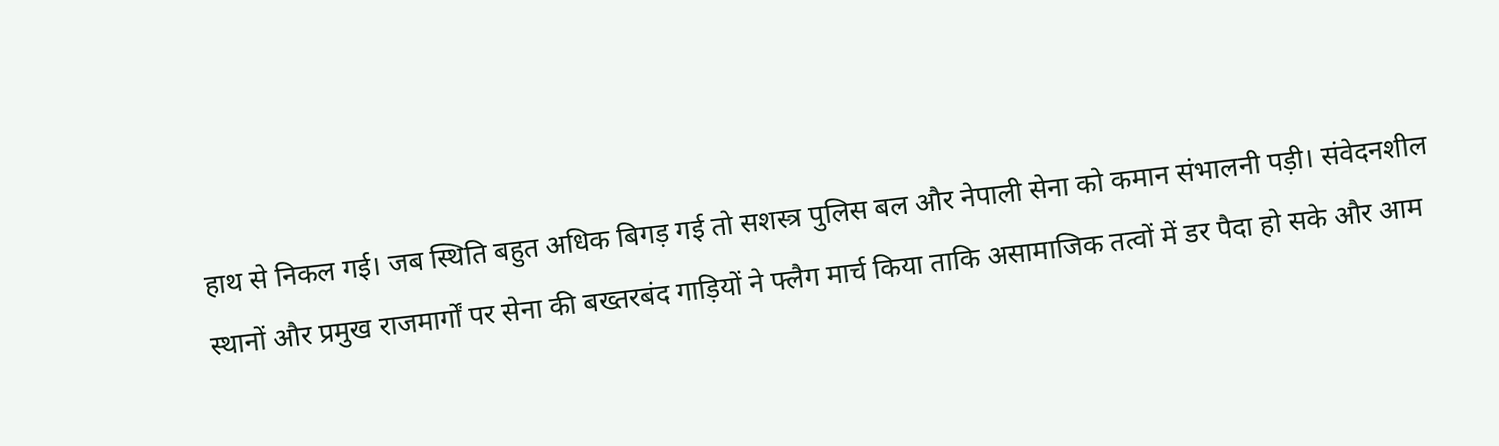हाथ से निकल गई। जब स्थिति बहुत अधिक बिगड़ गई तो सशस्त्र पुलिस बल और नेपाली सेना को कमान संभालनी पड़ी। संवेदनशील स्थानों और प्रमुख राजमार्गों पर सेना की बख्तरबंद गाड़ियों ने फ्लैग मार्च किया ताकि असामाजिक तत्वों में डर पैदा हो सके और आम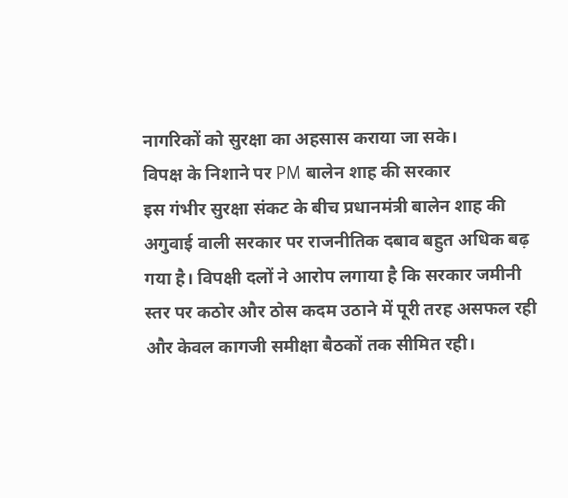नागरिकों को सुरक्षा का अहसास कराया जा सके।
विपक्ष के निशाने पर PM बालेन शाह की सरकार
इस गंभीर सुरक्षा संकट के बीच प्रधानमंत्री बालेन शाह की अगुवाई वाली सरकार पर राजनीतिक दबाव बहुत अधिक बढ़ गया है। विपक्षी दलों ने आरोप लगाया है कि सरकार जमीनी स्तर पर कठोर और ठोस कदम उठाने में पूरी तरह असफल रही और केवल कागजी समीक्षा बैठकों तक सीमित रही।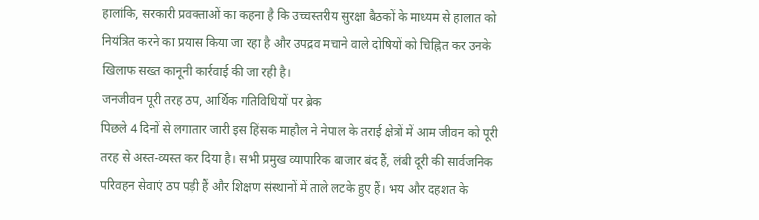हालांकि, सरकारी प्रवक्ताओं का कहना है कि उच्चस्तरीय सुरक्षा बैठकों के माध्यम से हालात को नियंत्रित करने का प्रयास किया जा रहा है और उपद्रव मचाने वाले दोषियों को चिह्नित कर उनके खिलाफ सख्त कानूनी कार्रवाई की जा रही है।
जनजीवन पूरी तरह ठप, आर्थिक गतिविधियों पर ब्रेक
पिछले 4 दिनों से लगातार जारी इस हिंसक माहौल ने नेपाल के तराई क्षेत्रों में आम जीवन को पूरी तरह से अस्त-व्यस्त कर दिया है। सभी प्रमुख व्यापारिक बाजार बंद हैं, लंबी दूरी की सार्वजनिक परिवहन सेवाएं ठप पड़ी हैं और शिक्षण संस्थानों में ताले लटके हुए हैं। भय और दहशत के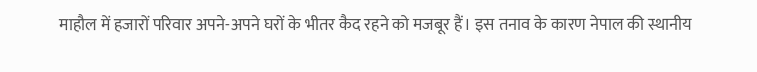माहौल में हजारों परिवार अपने-अपने घरों के भीतर कैद रहने को मजबूर हैं। इस तनाव के कारण नेपाल की स्थानीय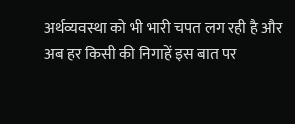अर्थव्यवस्था को भी भारी चपत लग रही है और अब हर किसी की निगाहें इस बात पर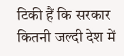टिकी हैं कि सरकार कितनी जल्दी देश में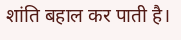शांति बहाल कर पाती है।